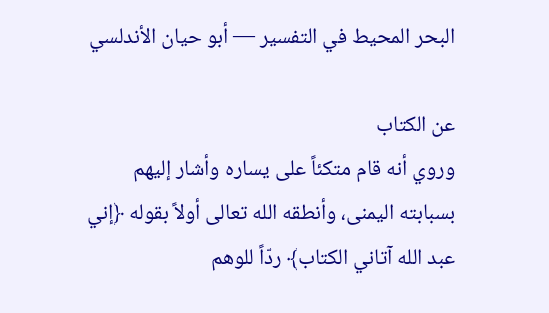البحر المحيط في التفسير — أبو حيان الأندلسي

عن الكتاب
وروي أنه قام متكئاً على يساره وأشار إليهم بسبابته اليمنى، وأنطقه الله تعالى أولاً بقوله ﴿إني عبد الله آتاني الكتاب﴾ ردّاً للوهم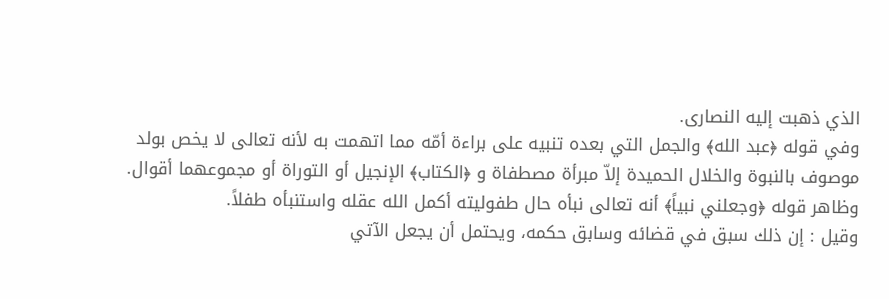الذي ذهبت إليه النصارى.
وفي قوله ﴿عبد الله﴾ والجمل التي بعده تنبيه على براءة أمّه مما اتهمت به لأنه تعالى لا يخص بولد موصوف بالنبوة والخلال الحميدة إلاّ مبرأة مصطفاة و ﴿الكتاب﴾ الإنجيل أو التوراة أو مجموعهما أقوال.
وظاهر قوله ﴿وجعلني نبياً﴾ أنه تعالى نبأه حال طفوليته أكمل الله عقله واستنبأه طفلاً.
وقيل : إن ذلك سبق في قضائه وسابق حكمه، ويحتمل أن يجعل الآتي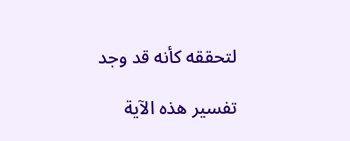لتحققه كأنه قد وجد

تفسير هذه الآية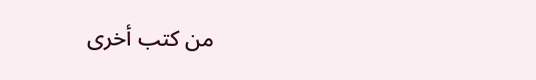من كتب أخرى